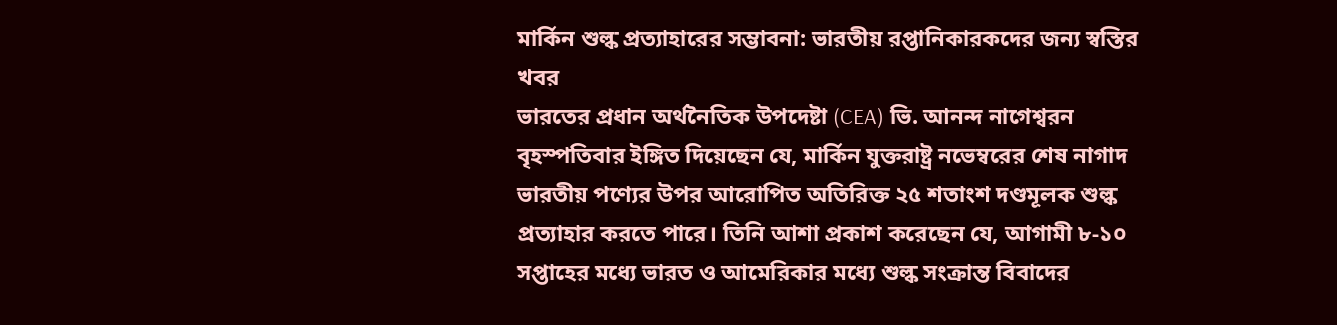মার্কিন শুল্ক প্রত্যাহারের সম্ভাবনা: ভারতীয় রপ্তানিকারকদের জন্য স্বস্তির খবর
ভারতের প্রধান অর্থনৈতিক উপদেষ্টা (CEA) ভি. আনন্দ নাগেশ্বরন বৃহস্পতিবার ইঙ্গিত দিয়েছেন যে, মার্কিন যুক্তরাষ্ট্র নভেম্বরের শেষ নাগাদ ভারতীয় পণ্যের উপর আরোপিত অতিরিক্ত ২৫ শতাংশ দণ্ডমূলক শুল্ক প্রত্যাহার করতে পারে। তিনি আশা প্রকাশ করেছেন যে, আগামী ৮-১০ সপ্তাহের মধ্যে ভারত ও আমেরিকার মধ্যে শুল্ক সংক্রান্ত বিবাদের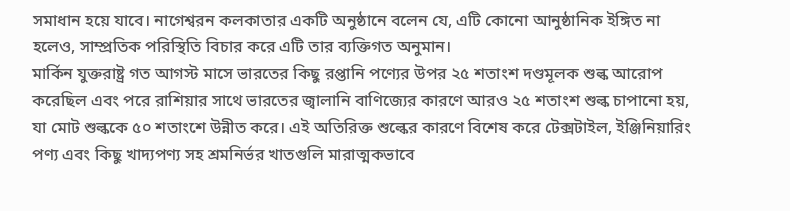সমাধান হয়ে যাবে। নাগেশ্বরন কলকাতার একটি অনুষ্ঠানে বলেন যে, এটি কোনো আনুষ্ঠানিক ইঙ্গিত না হলেও, সাম্প্রতিক পরিস্থিতি বিচার করে এটি তার ব্যক্তিগত অনুমান।
মার্কিন যুক্তরাষ্ট্র গত আগস্ট মাসে ভারতের কিছু রপ্তানি পণ্যের উপর ২৫ শতাংশ দণ্ডমূলক শুল্ক আরোপ করেছিল এবং পরে রাশিয়ার সাথে ভারতের জ্বালানি বাণিজ্যের কারণে আরও ২৫ শতাংশ শুল্ক চাপানো হয়, যা মোট শুল্ককে ৫০ শতাংশে উন্নীত করে। এই অতিরিক্ত শুল্কের কারণে বিশেষ করে টেক্সটাইল, ইঞ্জিনিয়ারিং পণ্য এবং কিছু খাদ্যপণ্য সহ শ্রমনির্ভর খাতগুলি মারাত্মকভাবে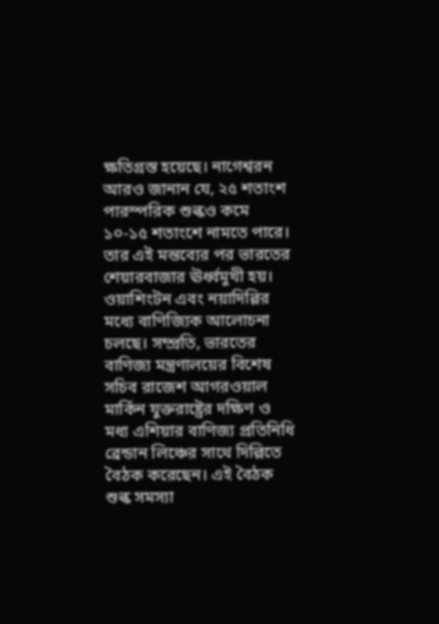ক্ষতিগ্রস্ত হয়েছে। নাগেশ্বরন আরও জানান যে, ২৫ শতাংশ পারস্পরিক শুল্কও কমে ১০-১৫ শতাংশে নামতে পারে। তার এই মন্তব্যের পর ভারতের শেয়ারবাজার ঊর্ধ্বমুখী হয়।
ওয়াশিংটন এবং নয়াদিল্লির মধ্যে বাণিজ্যিক আলোচনা চলছে। সম্প্রতি, ভারতের বাণিজ্য মন্ত্রণালয়ের বিশেষ সচিব রাজেশ আগরওয়াল মার্কিন যুক্তরাষ্ট্রের দক্ষিণ ও মধ্য এশিয়ার বাণিজ্য প্রতিনিধি ব্রেন্ডান লিঞ্চের সাথে দিল্লিতে বৈঠক করেছেন। এই বৈঠক শুল্ক সমস্যা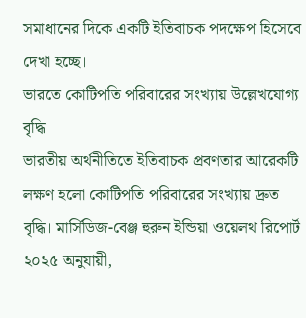সমাধানের দিকে একটি ইতিবাচক পদক্ষেপ হিসেবে দেখা হচ্ছে।
ভারতে কোটিপতি পরিবারের সংখ্যায় উল্লেখযোগ্য বৃদ্ধি
ভারতীয় অর্থনীতিতে ইতিবাচক প্রবণতার আরেকটি লক্ষণ হলো কোটিপতি পরিবারের সংখ্যায় দ্রুত বৃদ্ধি। মার্সিডিজ-বেঞ্জ হুরুন ইন্ডিয়া ওয়েলথ রিপোর্ট ২০২৫ অনুযায়ী,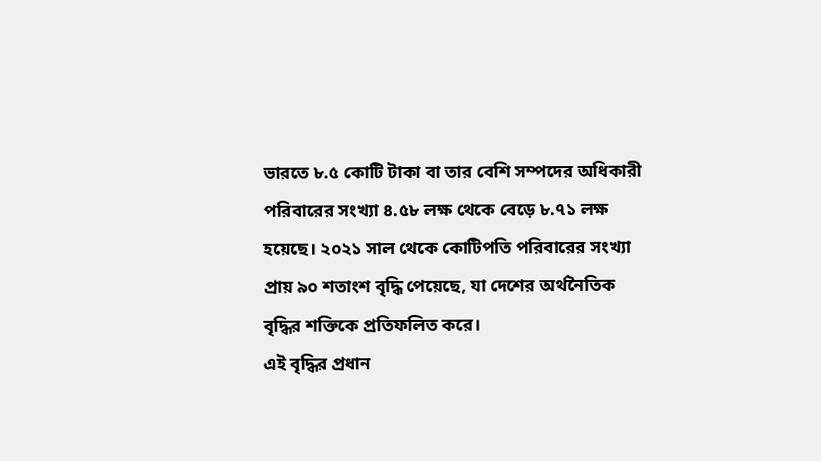ভারতে ৮.৫ কোটি টাকা বা তার বেশি সম্পদের অধিকারী পরিবারের সংখ্যা ৪.৫৮ লক্ষ থেকে বেড়ে ৮.৭১ লক্ষ হয়েছে। ২০২১ সাল থেকে কোটিপতি পরিবারের সংখ্যা প্রায় ৯০ শতাংশ বৃদ্ধি পেয়েছে, যা দেশের অর্থনৈতিক বৃদ্ধির শক্তিকে প্রতিফলিত করে।
এই বৃদ্ধির প্রধান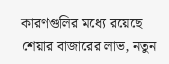কারণগুলির মধ্যে রয়েছে শেয়ার বাজারের লাভ, নতুন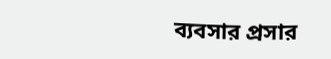ব্যবসার প্রসার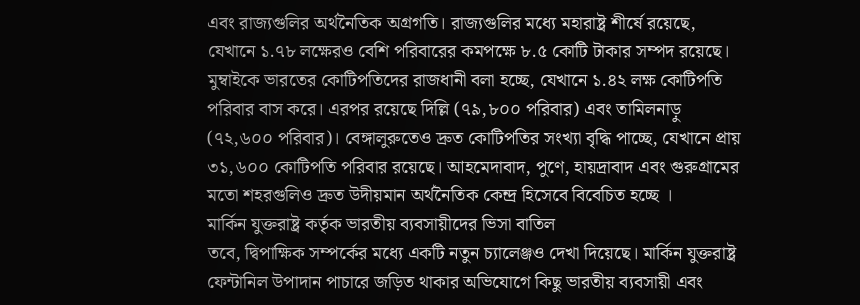এবং রাজ্যগুলির অর্থনৈতিক অগ্রগতি। রাজ্যগুলির মধ্যে মহারাষ্ট্র শীর্ষে রয়েছে, যেখানে ১.৭৮ লক্ষেরও বেশি পরিবারের কমপক্ষে ৮.৫ কোটি টাকার সম্পদ রয়েছে। মুম্বাইকে ভারতের কোটিপতিদের রাজধানী বলা হচ্ছে, যেখানে ১.৪২ লক্ষ কোটিপতি পরিবার বাস করে। এরপর রয়েছে দিল্লি (৭৯,৮০০ পরিবার) এবং তামিলনাড়ু (৭২,৬০০ পরিবার)। বেঙ্গালুরুতেও দ্রুত কোটিপতির সংখ্যা বৃদ্ধি পাচ্ছে, যেখানে প্রায় ৩১,৬০০ কোটিপতি পরিবার রয়েছে। আহমেদাবাদ, পুণে, হায়দ্রাবাদ এবং গুরুগ্রামের মতো শহরগুলিও দ্রুত উদীয়মান অর্থনৈতিক কেন্দ্র হিসেবে বিবেচিত হচ্ছে ।
মার্কিন যুক্তরাষ্ট্র কর্তৃক ভারতীয় ব্যবসায়ীদের ভিসা বাতিল
তবে, দ্বিপাক্ষিক সম্পর্কের মধ্যে একটি নতুন চ্যালেঞ্জও দেখা দিয়েছে। মার্কিন যুক্তরাষ্ট্র ফেন্টানিল উপাদান পাচারে জড়িত থাকার অভিযোগে কিছু ভারতীয় ব্যবসায়ী এবং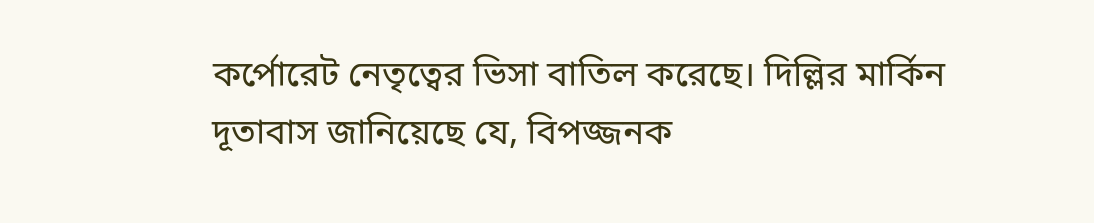কর্পোরেট নেতৃত্বের ভিসা বাতিল করেছে। দিল্লির মার্কিন দূতাবাস জানিয়েছে যে, বিপজ্জনক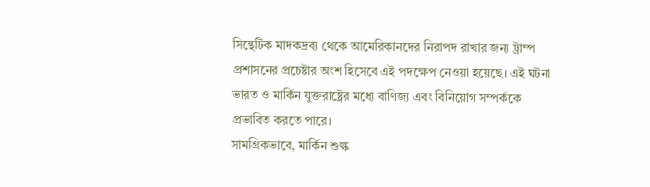সিন্থেটিক মাদকদ্রব্য থেকে আমেরিকানদের নিরাপদ রাখার জন্য ট্রাম্প প্রশাসনের প্রচেষ্টার অংশ হিসেবে এই পদক্ষেপ নেওয়া হয়েছে। এই ঘটনা ভারত ও মার্কিন যুক্তরাষ্ট্রের মধ্যে বাণিজ্য এবং বিনিয়োগ সম্পর্ককে প্রভাবিত করতে পারে।
সামগ্রিকভাবে, মার্কিন শুল্ক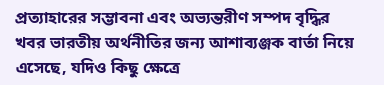প্রত্যাহারের সম্ভাবনা এবং অভ্যন্তরীণ সম্পদ বৃদ্ধির খবর ভারতীয় অর্থনীতির জন্য আশাব্যঞ্জক বার্তা নিয়ে এসেছে, যদিও কিছু ক্ষেত্রে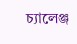চ্যালেঞ্জ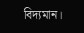বিদ্যমান।